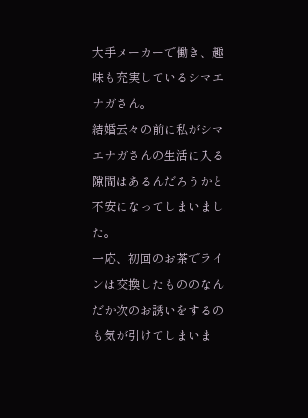大手メーカーで働き、趣味も充実しているシマエナガさん。
結婚云々の前に私がシマエナガさんの生活に入る隙間はあるんだろうかと不安になってしまいました。
一応、初回のお茶でラインは交換したもののなんだか次のお誘いをするのも気が引けてしまいま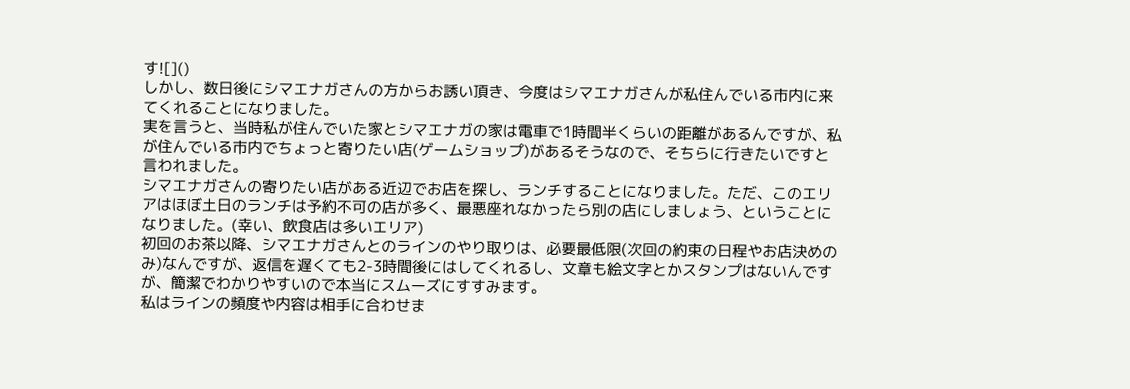す![]()
しかし、数日後にシマエナガさんの方からお誘い頂き、今度はシマエナガさんが私住んでいる市内に来てくれることになりました。
実を言うと、当時私が住んでいた家とシマエナガの家は電車で1時間半くらいの距離があるんですが、私が住んでいる市内でちょっと寄りたい店(ゲームショップ)があるそうなので、そちらに行きたいですと言われました。
シマエナガさんの寄りたい店がある近辺でお店を探し、ランチすることになりました。ただ、このエリアはほぼ土日のランチは予約不可の店が多く、最悪座れなかったら別の店にしましょう、ということになりました。(幸い、飲食店は多いエリア)
初回のお茶以降、シマエナガさんとのラインのやり取りは、必要最低限(次回の約束の日程やお店決めのみ)なんですが、返信を遅くても2-3時間後にはしてくれるし、文章も絵文字とかスタンプはないんですが、簡潔でわかりやすいので本当にスムーズにすすみます。
私はラインの頻度や内容は相手に合わせま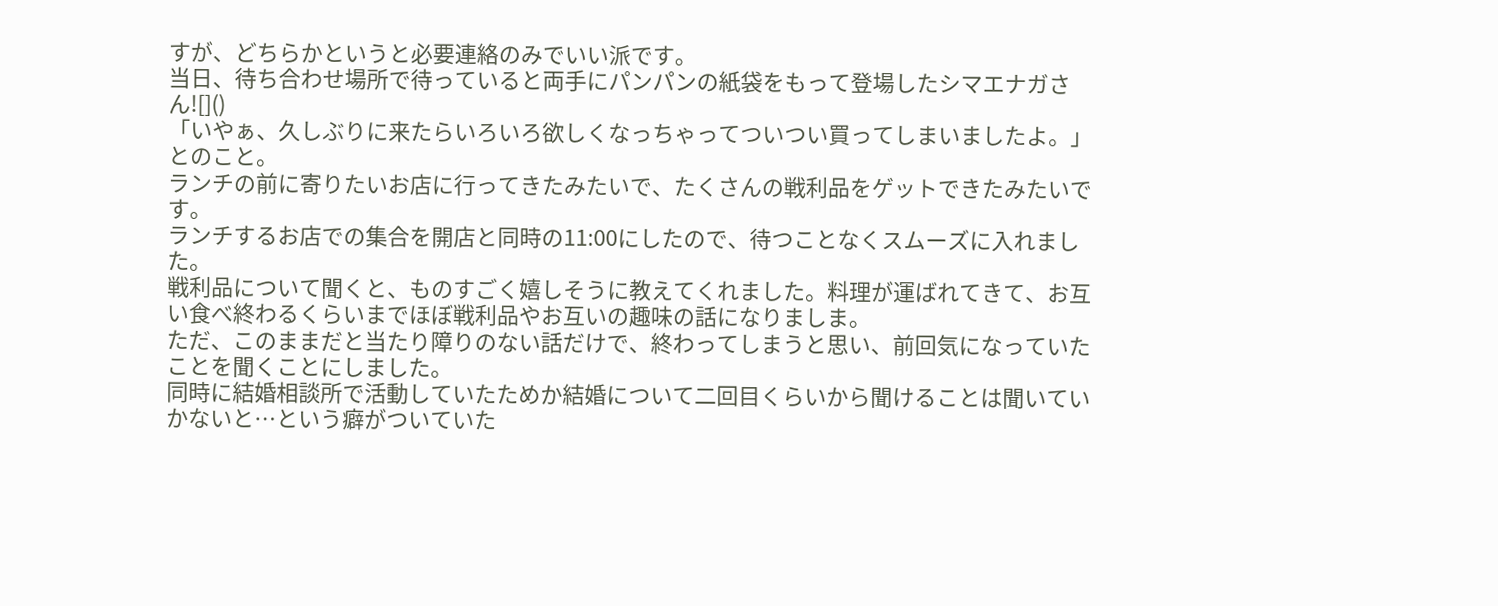すが、どちらかというと必要連絡のみでいい派です。
当日、待ち合わせ場所で待っていると両手にパンパンの紙袋をもって登場したシマエナガさん![]()
「いやぁ、久しぶりに来たらいろいろ欲しくなっちゃってついつい買ってしまいましたよ。」
とのこと。
ランチの前に寄りたいお店に行ってきたみたいで、たくさんの戦利品をゲットできたみたいです。
ランチするお店での集合を開店と同時の11:00にしたので、待つことなくスムーズに入れました。
戦利品について聞くと、ものすごく嬉しそうに教えてくれました。料理が運ばれてきて、お互い食べ終わるくらいまでほぼ戦利品やお互いの趣味の話になりましま。
ただ、このままだと当たり障りのない話だけで、終わってしまうと思い、前回気になっていたことを聞くことにしました。
同時に結婚相談所で活動していたためか結婚について二回目くらいから聞けることは聞いていかないと…という癖がついていた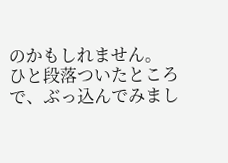のかもしれません。
ひと段落ついたところで、ぶっ込んでみまし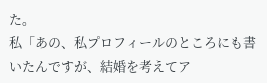た。
私「あの、私プロフィールのところにも書いたんですが、結婚を考えてア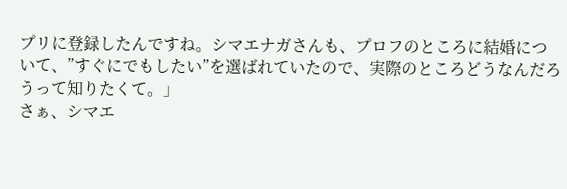プリに登録したんですね。シマエナガさんも、プロフのところに結婚について、”すぐにでもしたい”を選ばれていたので、実際のところどうなんだろうって知りたくて。」
さぁ、シマエ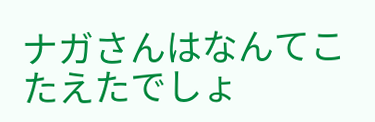ナガさんはなんてこたえたでしょ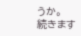うか。
続きます